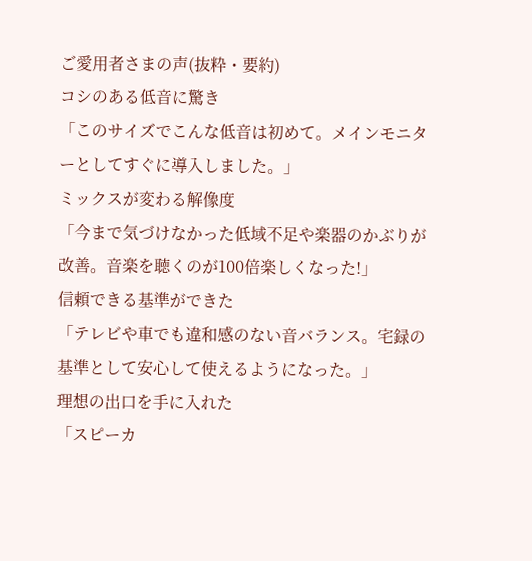ご愛用者さまの声(抜粋・要約)
コシのある低音に驚き
「このサイズでこんな低音は初めて。メインモニターとしてすぐに導入しました。」
ミックスが変わる解像度
「今まで気づけなかった低域不足や楽器のかぶりが改善。音楽を聴くのが100倍楽しくなった!」
信頼できる基準ができた
「テレビや車でも違和感のない音バランス。宅録の基準として安心して使えるようになった。」
理想の出口を手に入れた
「スピーカ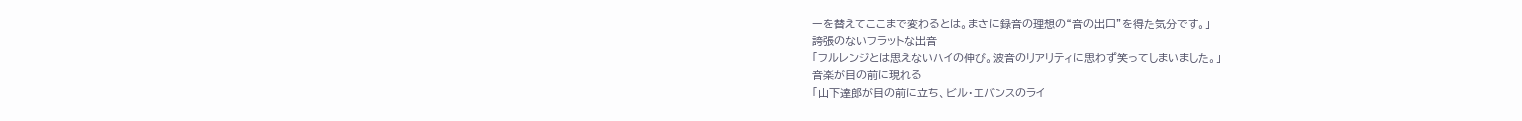ーを替えてここまで変わるとは。まさに録音の理想の“音の出口”を得た気分です。」
誇張のないフラットな出音
「フルレンジとは思えないハイの伸び。波音のリアリティに思わず笑ってしまいました。」
音楽が目の前に現れる
「山下達郎が目の前に立ち、ビル・エバンスのライ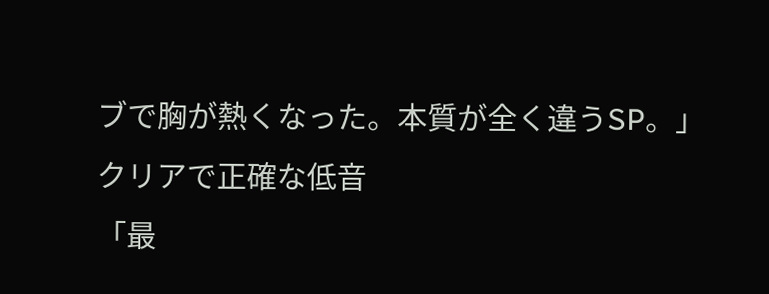ブで胸が熱くなった。本質が全く違うSP。」
クリアで正確な低音
「最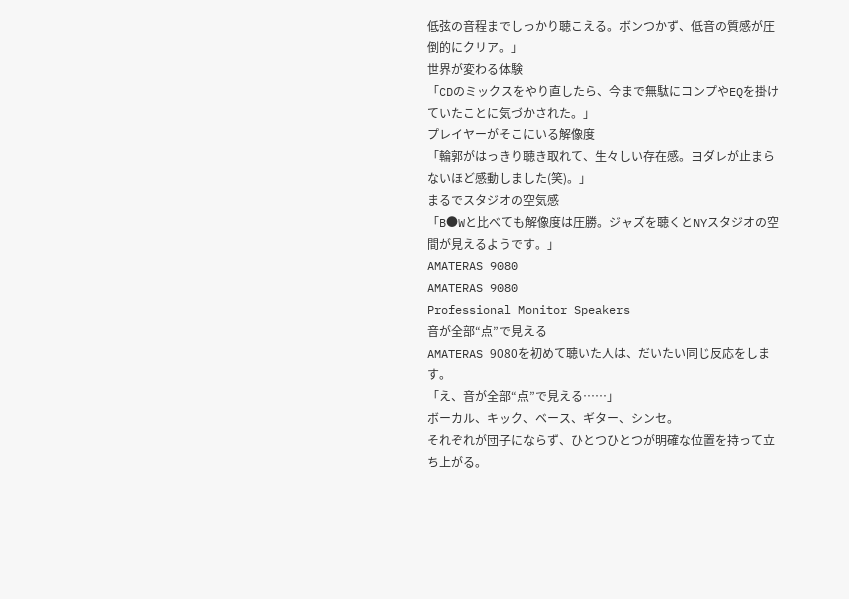低弦の音程までしっかり聴こえる。ボンつかず、低音の質感が圧倒的にクリア。」
世界が変わる体験
「CDのミックスをやり直したら、今まで無駄にコンプやEQを掛けていたことに気づかされた。」
プレイヤーがそこにいる解像度
「輪郭がはっきり聴き取れて、生々しい存在感。ヨダレが止まらないほど感動しました(笑)。」
まるでスタジオの空気感
「B●Wと比べても解像度は圧勝。ジャズを聴くとNYスタジオの空間が見えるようです。」
AMATERAS 9080
AMATERAS 9080
Professional Monitor Speakers
音が全部“点”で見える
AMATERAS 9080を初めて聴いた人は、だいたい同じ反応をします。
「え、音が全部“点”で見える……」
ボーカル、キック、ベース、ギター、シンセ。
それぞれが団子にならず、ひとつひとつが明確な位置を持って立ち上がる。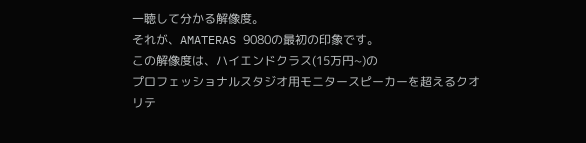一聴して分かる解像度。
それが、AMATERAS 9080の最初の印象です。
この解像度は、ハイエンドクラス(15万円~)の
プロフェッショナルスタジオ用モニタースピーカーを超えるクオリテ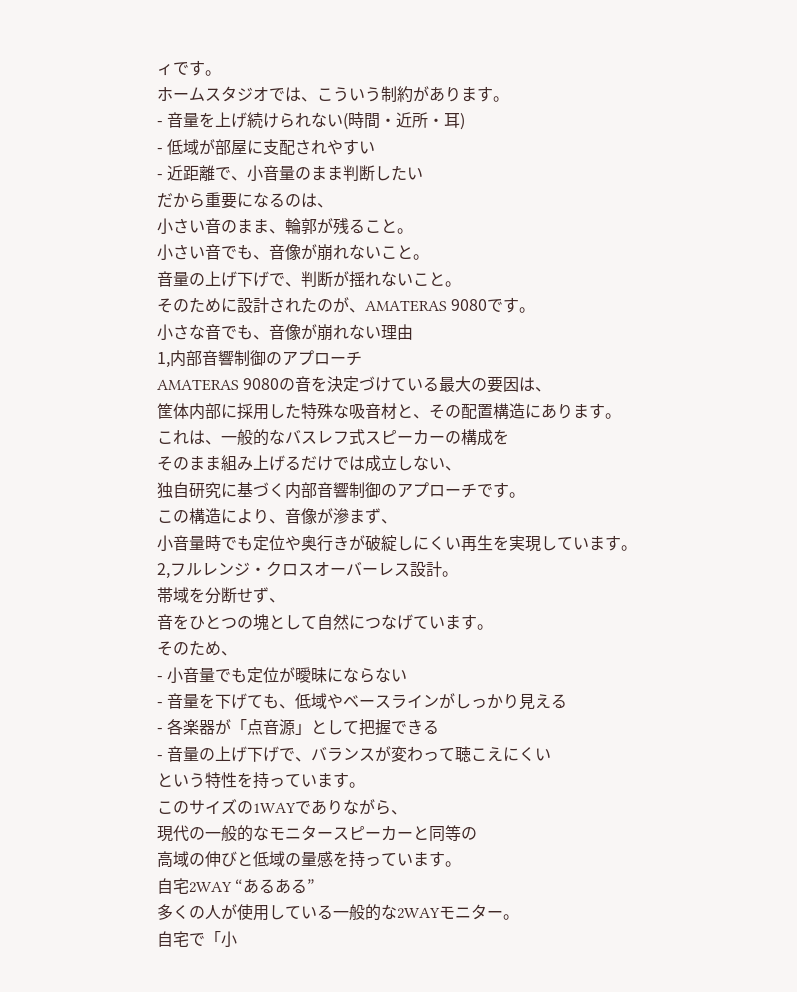ィです。
ホームスタジオでは、こういう制約があります。
- 音量を上げ続けられない(時間・近所・耳)
- 低域が部屋に支配されやすい
- 近距離で、小音量のまま判断したい
だから重要になるのは、
小さい音のまま、輪郭が残ること。
小さい音でも、音像が崩れないこと。
音量の上げ下げで、判断が揺れないこと。
そのために設計されたのが、AMATERAS 9080です。
小さな音でも、音像が崩れない理由
1,内部音響制御のアプローチ
AMATERAS 9080の音を決定づけている最大の要因は、
筐体内部に採用した特殊な吸音材と、その配置構造にあります。
これは、一般的なバスレフ式スピーカーの構成を
そのまま組み上げるだけでは成立しない、
独自研究に基づく内部音響制御のアプローチです。
この構造により、音像が滲まず、
小音量時でも定位や奥行きが破綻しにくい再生を実現しています。
2,フルレンジ・クロスオーバーレス設計。
帯域を分断せず、
音をひとつの塊として自然につなげています。
そのため、
- 小音量でも定位が曖昧にならない
- 音量を下げても、低域やベースラインがしっかり見える
- 各楽器が「点音源」として把握できる
- 音量の上げ下げで、バランスが変わって聴こえにくい
という特性を持っています。
このサイズの1WAYでありながら、
現代の一般的なモニタースピーカーと同等の
高域の伸びと低域の量感を持っています。
自宅2WAY “あるある”
多くの人が使用している一般的な2WAYモニター。
自宅で「小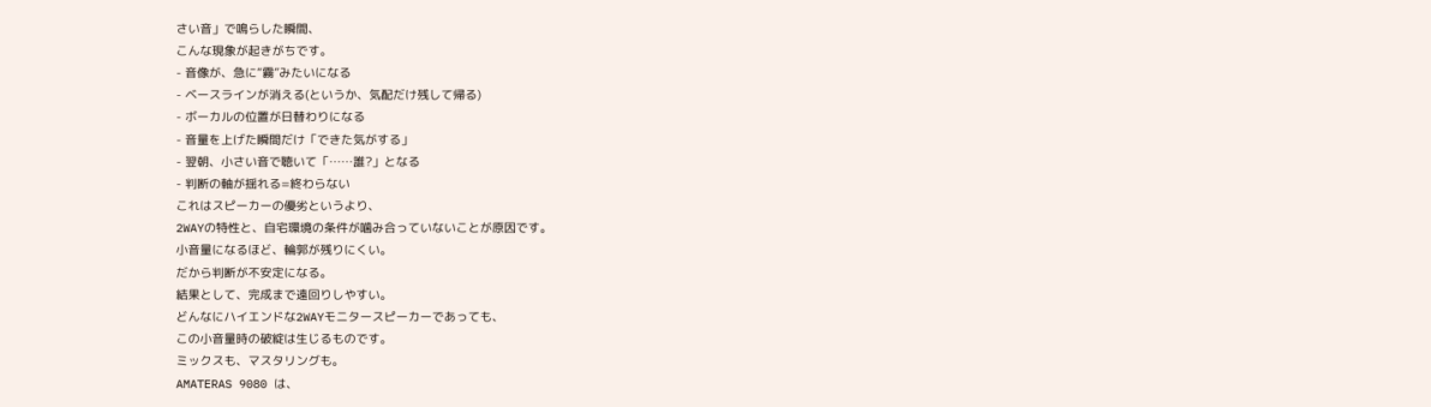さい音」で鳴らした瞬間、
こんな現象が起きがちです。
- 音像が、急に“霧”みたいになる
- ベースラインが消える(というか、気配だけ残して帰る)
- ボーカルの位置が日替わりになる
- 音量を上げた瞬間だけ「できた気がする」
- 翌朝、小さい音で聴いて「……誰?」となる
- 判断の軸が揺れる=終わらない
これはスピーカーの優劣というより、
2WAYの特性と、自宅環境の条件が噛み合っていないことが原因です。
小音量になるほど、輪郭が残りにくい。
だから判断が不安定になる。
結果として、完成まで遠回りしやすい。
どんなにハイエンドな2WAYモニタースピーカーであっても、
この小音量時の破綻は生じるものです。
ミックスも、マスタリングも。
AMATERAS 9080 は、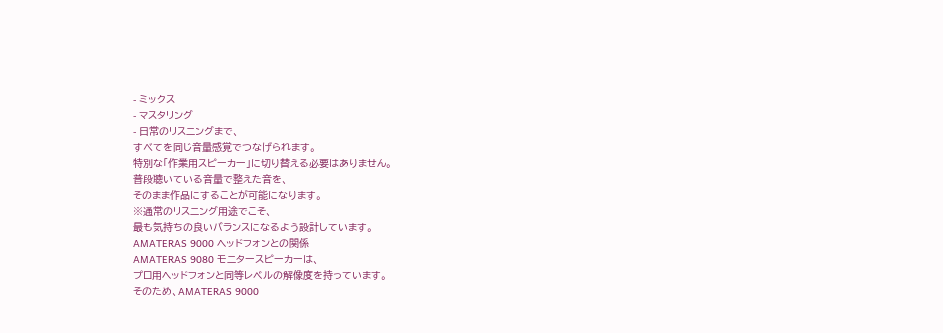- ミックス
- マスタリング
- 日常のリスニングまで、
すべてを同じ音量感覚でつなげられます。
特別な「作業用スピーカー」に切り替える必要はありません。
普段聴いている音量で整えた音を、
そのまま作品にすることが可能になります。
※通常のリスニング用途でこそ、
最も気持ちの良いバランスになるよう設計しています。
AMATERAS 9000 ヘッドフォンとの関係
AMATERAS 9080 モニタースピーカーは、
プロ用ヘッドフォンと同等レベルの解像度を持っています。
そのため、AMATERAS 9000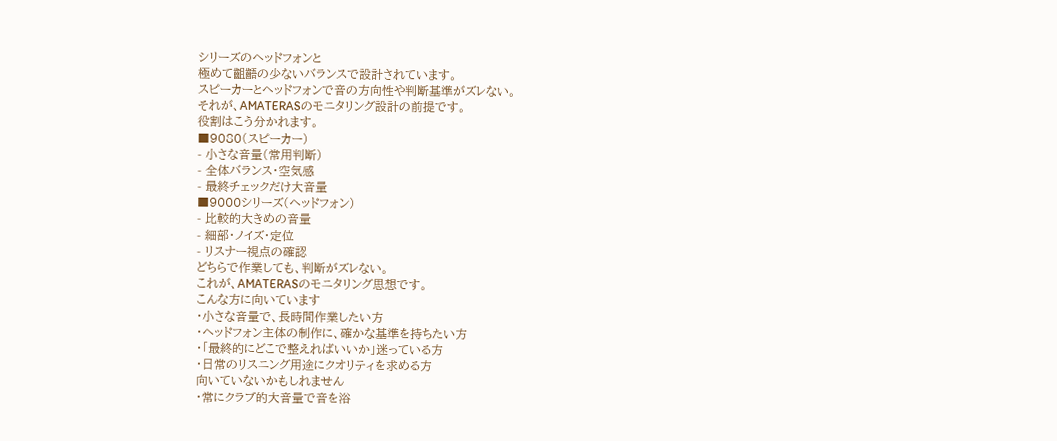シリーズのヘッドフォンと
極めて齟齬の少ないバランスで設計されています。
スピーカーとヘッドフォンで音の方向性や判断基準がズレない。
それが、AMATERASのモニタリング設計の前提です。
役割はこう分かれます。
■9080(スピーカー)
- 小さな音量(常用判断)
- 全体バランス・空気感
- 最終チェックだけ大音量
■9000シリーズ(ヘッドフォン)
- 比較的大きめの音量
- 細部・ノイズ・定位
- リスナー視点の確認
どちらで作業しても、判断がズレない。
これが、AMATERASのモニタリング思想です。
こんな方に向いています
・小さな音量で、長時間作業したい方
・ヘッドフォン主体の制作に、確かな基準を持ちたい方
・「最終的にどこで整えればいいか」迷っている方
・日常のリスニング用途にクオリティを求める方
向いていないかもしれません
・常にクラブ的大音量で音を浴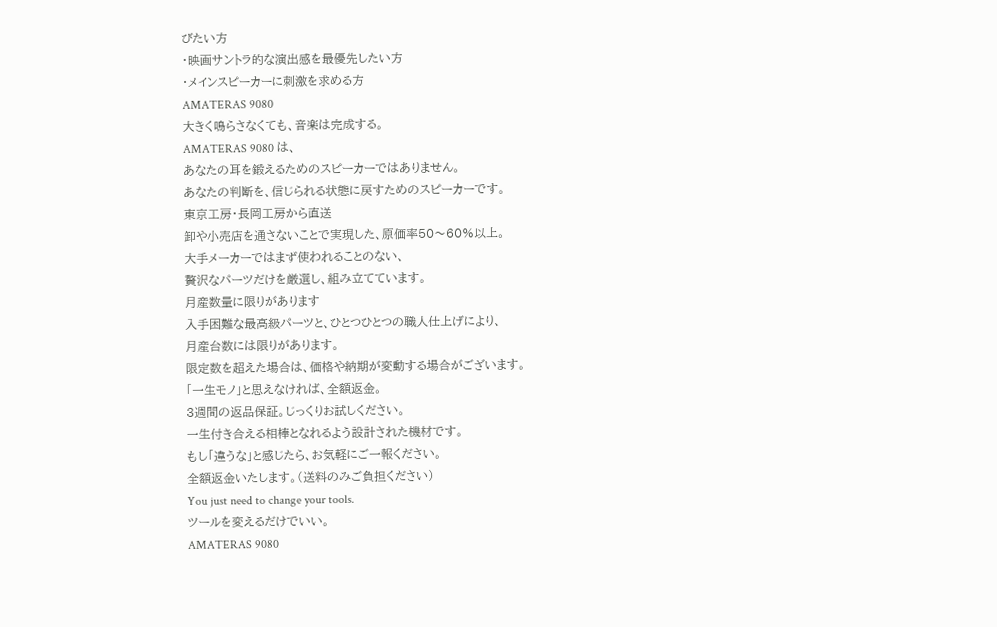びたい方
・映画サントラ的な演出感を最優先したい方
・メインスピーカーに刺激を求める方
AMATERAS 9080
大きく鳴らさなくても、音楽は完成する。
AMATERAS 9080 は、
あなたの耳を鍛えるためのスピーカーではありません。
あなたの判断を、信じられる状態に戻すためのスピーカーです。
東京工房・長岡工房から直送
卸や小売店を通さないことで実現した、原価率50〜60%以上。
大手メーカーではまず使われることのない、
贅沢なパーツだけを厳選し、組み立てています。
月産数量に限りがあります
入手困難な最高級パーツと、ひとつひとつの職人仕上げにより、
月産台数には限りがあります。
限定数を超えた場合は、価格や納期が変動する場合がございます。
「一生モノ」と思えなければ、全額返金。
3週間の返品保証。じっくりお試しください。
一生付き合える相棒となれるよう設計された機材です。
もし「違うな」と感じたら、お気軽にご一報ください。
全額返金いたします。(送料のみご負担ください)
You just need to change your tools.
ツールを変えるだけでいい。
AMATERAS 9080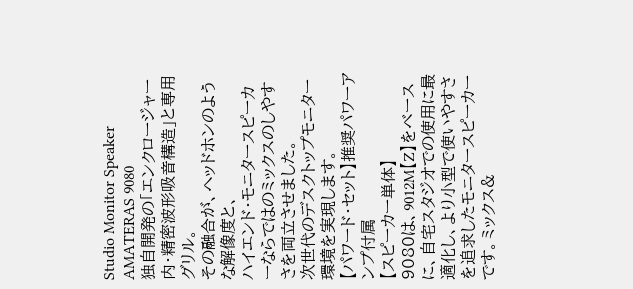Studio Monitor Speaker
AMATERAS 9080
独自開発の「エンクロージャー内・精密波形吸音構造」と専用グリル。
その融合が、ヘッドホンのような解像度と、
ハイエンド・モニタースピーカーならではのミックスのしやすさを両立させました。
次世代のデスクトップモニター環境を実現します。
【パワード・セット】推奨パワーアンプ付属
【スピーカー単体】
9080は、9012M【Z】をベースに、自宅スタジオでの使用に最適化し、より小型で使いやすさを追求したモニタースピーカーです。ミックス&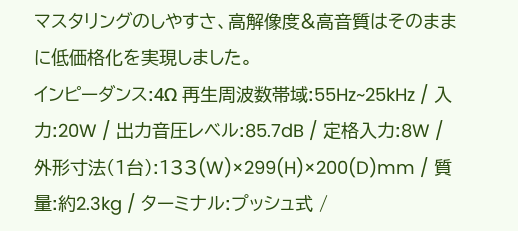マスタリングのしやすさ、高解像度&高音質はそのままに低価格化を実現しました。
インピーダンス:4Ω 再生周波数帯域:55Hz~25kHz / 入力:20W / 出力音圧レベル:85.7dB / 定格入力:8W / 外形寸法(1台):133(W)×299(H)×200(D)mm / 質量:約2.3kg / ターミナル:プッシュ式 /